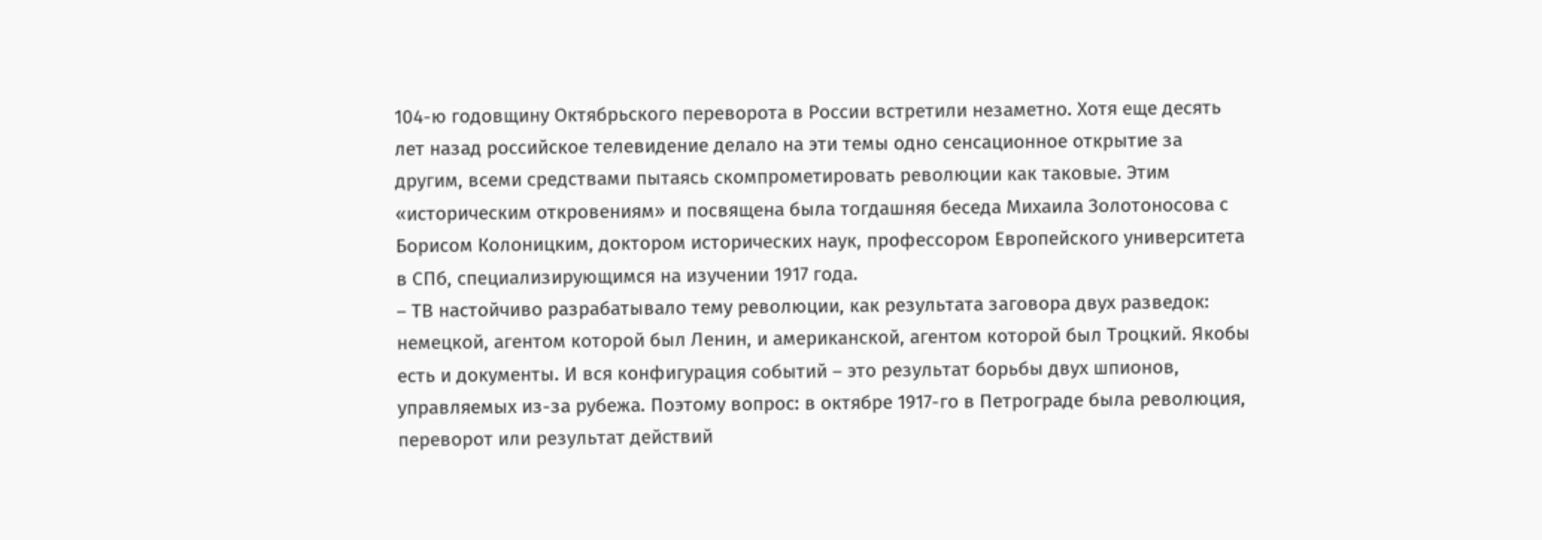104-ю годовщину Октябрьского переворота в России встретили незаметно. Хотя еще десять лет назад российское телевидение делало на эти темы одно сенсационное открытие за другим, всеми средствами пытаясь скомпрометировать революции как таковые. Этим «историческим откровениям» и посвящена была тогдашняя беседа Михаила Золотоносова с Борисом Колоницким, доктором исторических наук, профессором Европейского университета в СПб, специализирующимся на изучении 1917 года.
– ТВ настойчиво разрабатывало тему революции, как результата заговора двух разведок: немецкой, агентом которой был Ленин, и американской, агентом которой был Троцкий. Якобы есть и документы. И вся конфигурация событий – это результат борьбы двух шпионов, управляемых из-за рубежа. Поэтому вопрос: в октябре 1917-го в Петрограде была революция, переворот или результат действий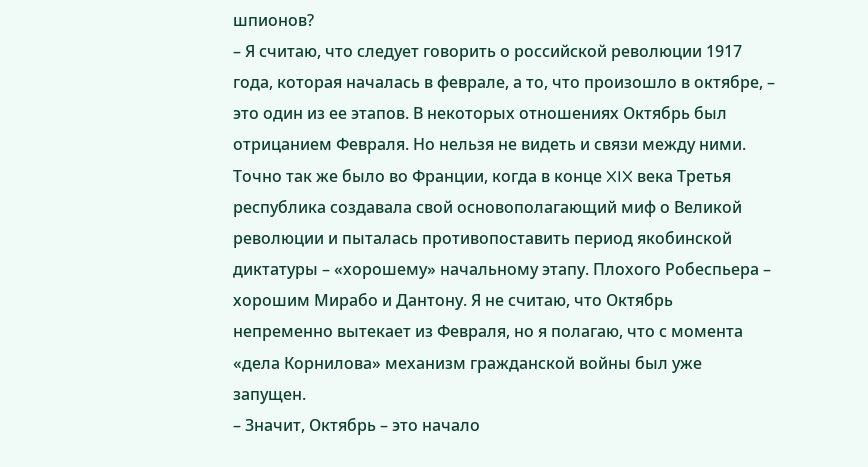шпионов?
– Я считаю, что следует говорить о российской революции 1917 года, которая началась в феврале, а то, что произошло в октябре, – это один из ее этапов. В некоторых отношениях Октябрь был отрицанием Февраля. Но нельзя не видеть и связи между ними. Точно так же было во Франции, когда в конце XIX века Третья республика создавала свой основополагающий миф о Великой революции и пыталась противопоставить период якобинской диктатуры – «хорошему» начальному этапу. Плохого Робеспьера – хорошим Мирабо и Дантону. Я не считаю, что Октябрь непременно вытекает из Февраля, но я полагаю, что с момента «дела Корнилова» механизм гражданской войны был уже запущен.
– Значит, Октябрь – это начало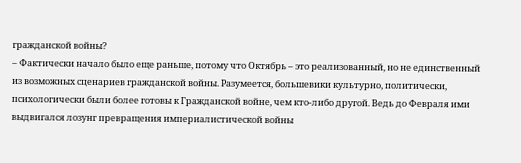гражданской войны?
– Фактически начало было еще раньше, потому что Октябрь – это реализованный, но не единственный из возможных сценариев гражданской войны. Разумеется, большевики культурно, политически, психологически были более готовы к Гражданской войне, чем кто-либо другой. Ведь до Февраля ими выдвигался лозунг превращения империалистической войны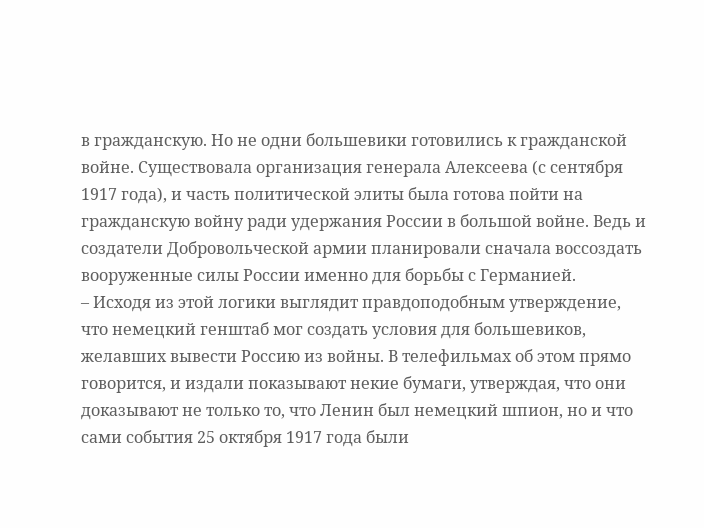в гражданскую. Но не одни большевики готовились к гражданской войне. Существовала организация генерала Алексеева (с сентября 1917 года), и часть политической элиты была готова пойти на гражданскую войну ради удержания России в большой войне. Ведь и создатели Добровольческой армии планировали сначала воссоздать вооруженные силы России именно для борьбы с Германией.
– Исходя из этой логики выглядит правдоподобным утверждение, что немецкий генштаб мог создать условия для большевиков, желавших вывести Россию из войны. В телефильмах об этом прямо говорится, и издали показывают некие бумаги, утверждая, что они доказывают не только то, что Ленин был немецкий шпион, но и что сами события 25 октября 1917 года были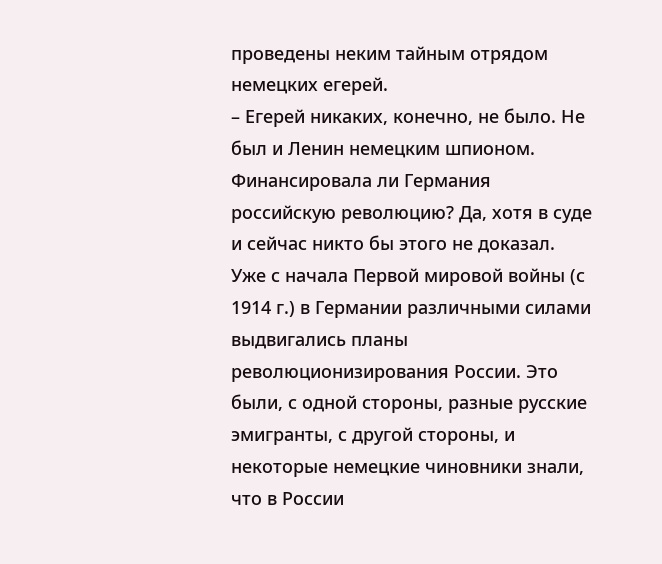проведены неким тайным отрядом немецких егерей.
– Егерей никаких, конечно, не было. Не был и Ленин немецким шпионом. Финансировала ли Германия российскую революцию? Да, хотя в суде и сейчас никто бы этого не доказал. Уже с начала Первой мировой войны (с 1914 г.) в Германии различными силами выдвигались планы революционизирования России. Это были, с одной стороны, разные русские эмигранты, с другой стороны, и некоторые немецкие чиновники знали, что в России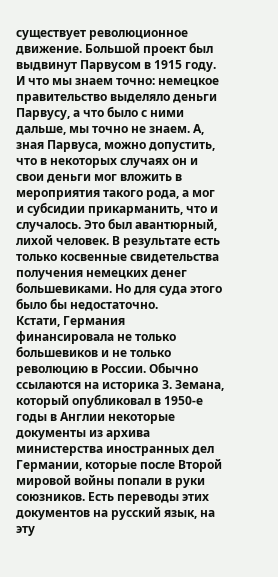существует революционное движение. Большой проект был выдвинут Парвусом в 1915 году. И что мы знаем точно: немецкое правительство выделяло деньги Парвусу, а что было с ними дальше, мы точно не знаем. А, зная Парвуса, можно допустить, что в некоторых случаях он и свои деньги мог вложить в мероприятия такого рода, а мог и субсидии прикарманить, что и случалось. Это был авантюрный, лихой человек. В результате есть только косвенные свидетельства получения немецких денег большевиками. Но для суда этого было бы недостаточно.
Кстати, Германия финансировала не только большевиков и не только революцию в России. Обычно ссылаются на историка З. Земана, который опубликовал в 1950-е годы в Англии некоторые документы из архива министерства иностранных дел Германии, которые после Второй мировой войны попали в руки союзников. Есть переводы этих документов на русский язык, на эту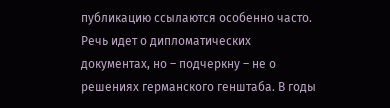публикацию ссылаются особенно часто. Речь идет о дипломатических документах, но – подчеркну – не о решениях германского генштаба. В годы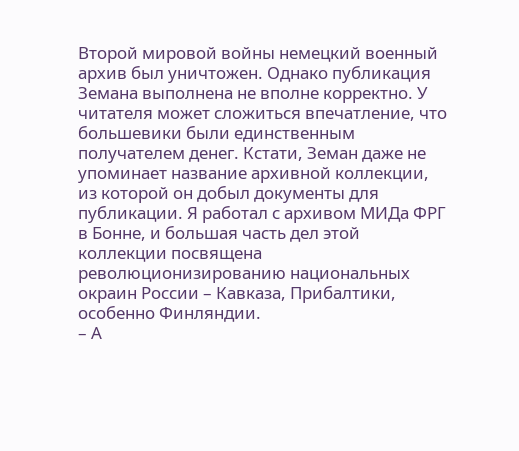Второй мировой войны немецкий военный архив был уничтожен. Однако публикация Земана выполнена не вполне корректно. У читателя может сложиться впечатление, что большевики были единственным получателем денег. Кстати, Земан даже не упоминает название архивной коллекции, из которой он добыл документы для публикации. Я работал с архивом МИДа ФРГ в Бонне, и большая часть дел этой коллекции посвящена революционизированию национальных окраин России – Кавказа, Прибалтики, особенно Финляндии.
– А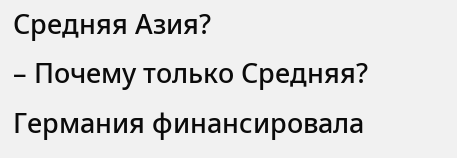Средняя Азия?
– Почему только Средняя? Германия финансировала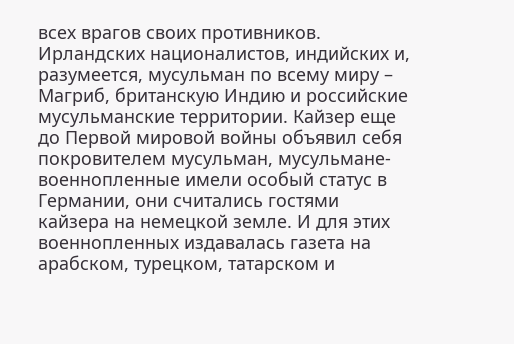всех врагов своих противников. Ирландских националистов, индийских и, разумеется, мусульман по всему миру – Магриб, британскую Индию и российские мусульманские территории. Кайзер еще до Первой мировой войны объявил себя покровителем мусульман, мусульмане-военнопленные имели особый статус в Германии, они считались гостями кайзера на немецкой земле. И для этих военнопленных издавалась газета на арабском, турецком, татарском и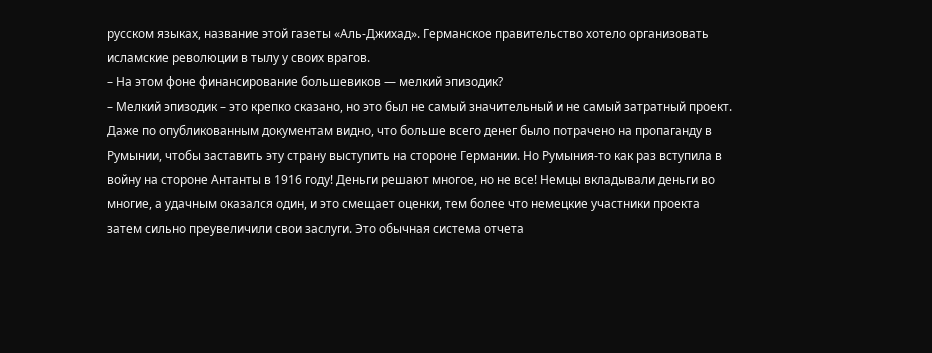русском языках, название этой газеты «Аль-Джихад». Германское правительство хотело организовать исламские революции в тылу у своих врагов.
– На этом фоне финансирование большевиков — мелкий эпизодик?
– Мелкий эпизодик – это крепко сказано, но это был не самый значительный и не самый затратный проект. Даже по опубликованным документам видно, что больше всего денег было потрачено на пропаганду в Румынии, чтобы заставить эту страну выступить на стороне Германии. Но Румыния-то как раз вступила в войну на стороне Антанты в 1916 году! Деньги решают многое, но не все! Немцы вкладывали деньги во многие, а удачным оказался один, и это смещает оценки, тем более что немецкие участники проекта затем сильно преувеличили свои заслуги. Это обычная система отчета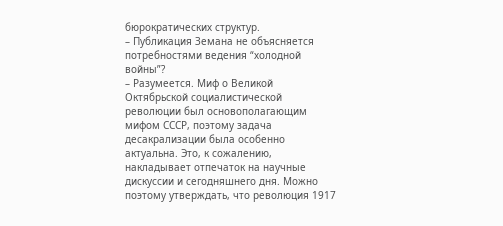бюрократических структур.
– Публикация Земана не объясняется потребностями ведения “холодной войны”?
– Разумеется. Миф о Великой Октябрьской социалистической революции был основополагающим мифом СССР, поэтому задача десакрализации была особенно актуальна. Это, к сожалению, накладывает отпечаток на научные дискуссии и сегодняшнего дня. Можно поэтому утверждать, что революция 1917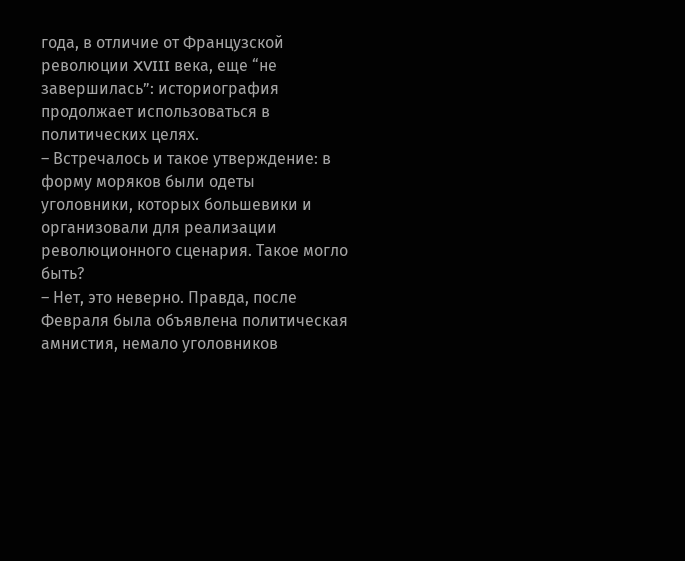года, в отличие от Французской революции XVIII века, еще “не завершилась”: историография продолжает использоваться в политических целях.
– Встречалось и такое утверждение: в форму моряков были одеты уголовники, которых большевики и организовали для реализации революционного сценария. Такое могло быть?
– Нет, это неверно. Правда, после Февраля была объявлена политическая амнистия, немало уголовников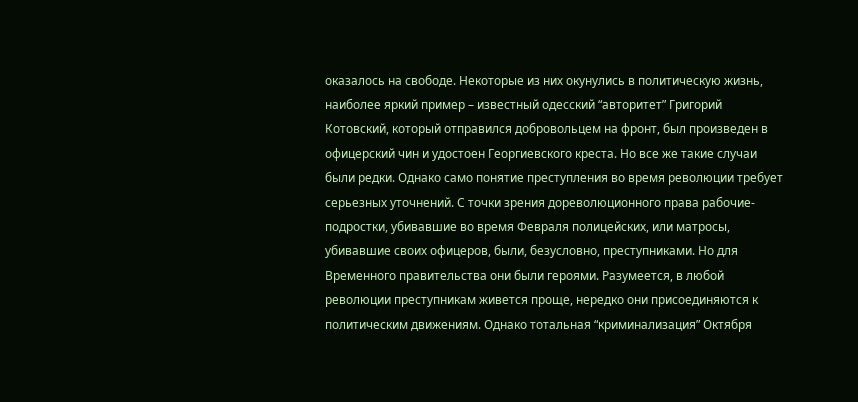оказалось на свободе. Некоторые из них окунулись в политическую жизнь, наиболее яркий пример – известный одесский “авторитет” Григорий Котовский, который отправился добровольцем на фронт, был произведен в офицерский чин и удостоен Георгиевского креста. Но все же такие случаи были редки. Однако само понятие преступления во время революции требует серьезных уточнений. С точки зрения дореволюционного права рабочие-подростки, убивавшие во время Февраля полицейских, или матросы, убивавшие своих офицеров, были, безусловно, преступниками. Но для Временного правительства они были героями. Разумеется, в любой революции преступникам живется проще, нередко они присоединяются к политическим движениям. Однако тотальная “криминализация” Октября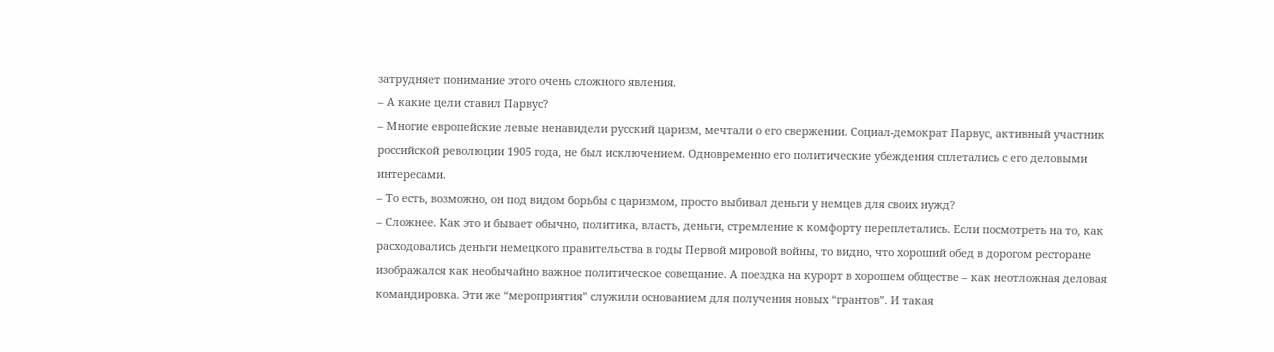затрудняет понимание этого очень сложного явления.
– А какие цели ставил Парвус?
– Многие европейские левые ненавидели русский царизм, мечтали о его свержении. Социал-демократ Парвус, активный участник российской революции 1905 года, не был исключением. Одновременно его политические убеждения сплетались с его деловыми интересами.
– То есть, возможно, он под видом борьбы с царизмом, просто выбивал деньги у немцев для своих нужд?
– Сложнее. Как это и бывает обычно, политика, власть, деньги, стремление к комфорту переплетались. Если посмотреть на то, как расходовались деньги немецкого правительства в годы Первой мировой войны, то видно, что хороший обед в дорогом ресторане изображался как необычайно важное политическое совещание. А поездка на курорт в хорошем обществе – как неотложная деловая командировка. Эти же “мероприятия” служили основанием для получения новых “грантов”. И такая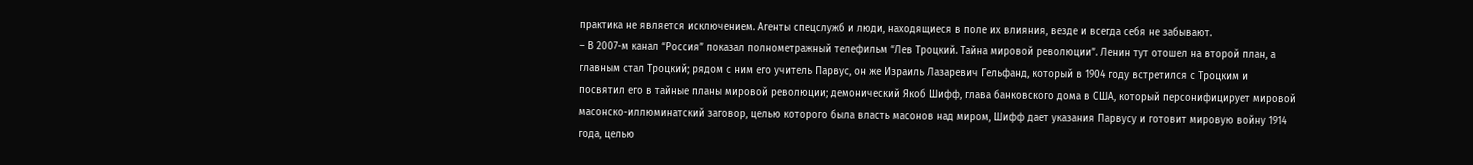практика не является исключением. Агенты спецслужб и люди, находящиеся в поле их влияния, везде и всегда себя не забывают.
– В 2007-м канал “Россия” показал полнометражный телефильм “Лев Троцкий. Тайна мировой революции”. Ленин тут отошел на второй план, а главным стал Троцкий; рядом с ним его учитель Парвус, он же Израиль Лазаревич Гельфанд, который в 1904 году встретился с Троцким и посвятил его в тайные планы мировой революции; демонический Якоб Шифф, глава банковского дома в США, который персонифицирует мировой масонско-иллюминатский заговор, целью которого была власть масонов над миром, Шифф дает указания Парвусу и готовит мировую войну 1914 года, целью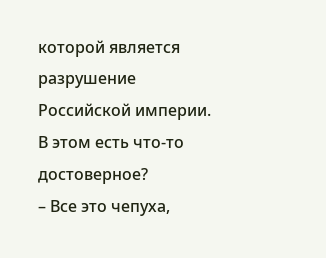которой является разрушение Российской империи. В этом есть что-то достоверное?
– Все это чепуха,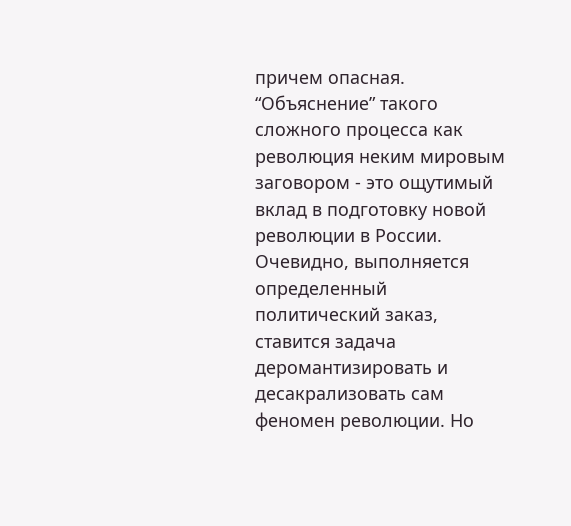причем опасная. “Объяснение” такого сложного процесса как революция неким мировым заговором - это ощутимый вклад в подготовку новой революции в России. Очевидно, выполняется определенный политический заказ, ставится задача деромантизировать и десакрализовать сам феномен революции. Но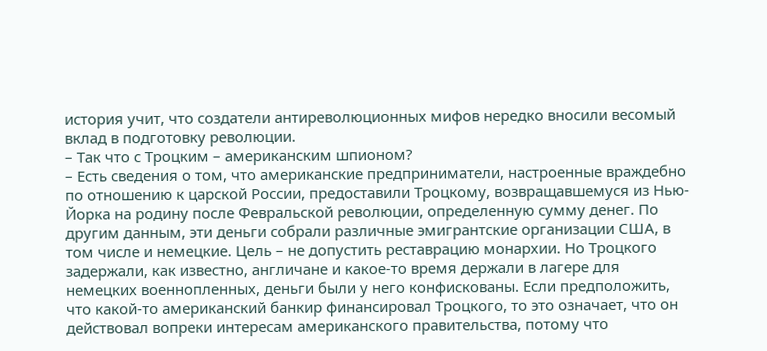история учит, что создатели антиреволюционных мифов нередко вносили весомый вклад в подготовку революции.
– Так что с Троцким – американским шпионом?
– Есть сведения о том, что американские предприниматели, настроенные враждебно по отношению к царской России, предоставили Троцкому, возвращавшемуся из Нью-Йорка на родину после Февральской революции, определенную сумму денег. По другим данным, эти деньги собрали различные эмигрантские организации США, в том числе и немецкие. Цель – не допустить реставрацию монархии. Но Троцкого задержали, как известно, англичане и какое-то время держали в лагере для немецких военнопленных, деньги были у него конфискованы. Если предположить, что какой-то американский банкир финансировал Троцкого, то это означает, что он действовал вопреки интересам американского правительства, потому что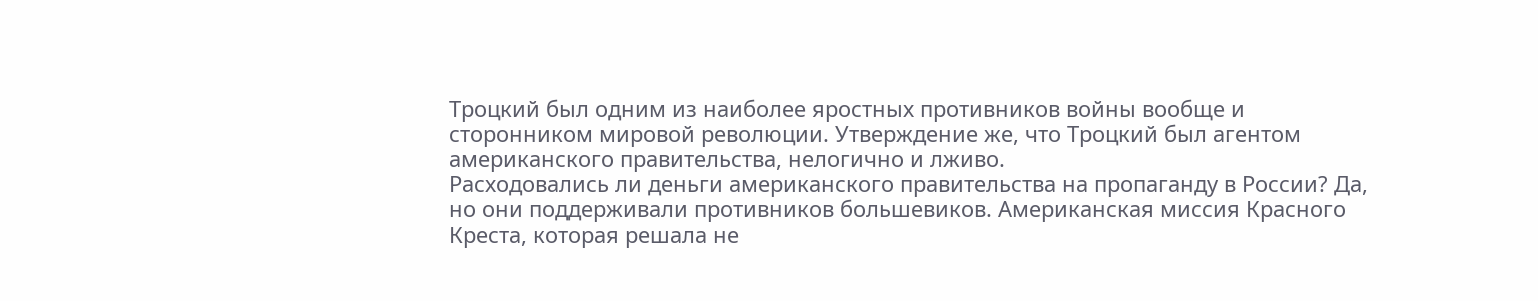Троцкий был одним из наиболее яростных противников войны вообще и сторонником мировой революции. Утверждение же, что Троцкий был агентом американского правительства, нелогично и лживо.
Расходовались ли деньги американского правительства на пропаганду в России? Да, но они поддерживали противников большевиков. Американская миссия Красного Креста, которая решала не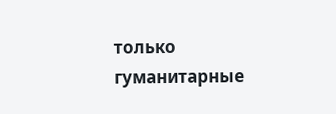только гуманитарные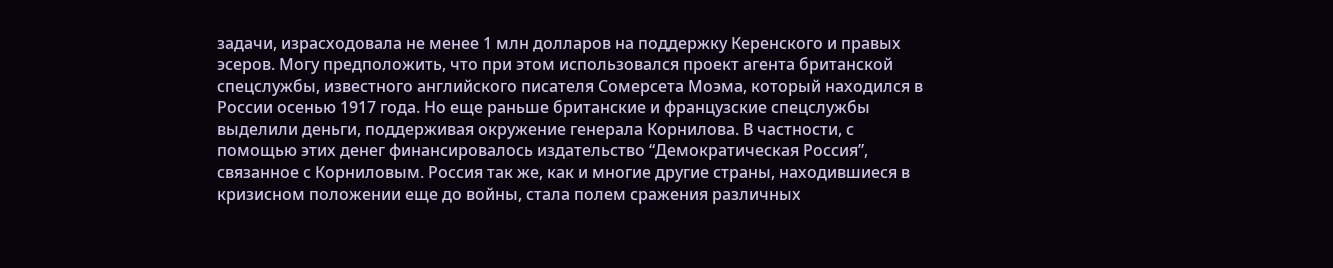задачи, израсходовала не менее 1 млн долларов на поддержку Керенского и правых эсеров. Могу предположить, что при этом использовался проект агента британской спецслужбы, известного английского писателя Сомерсета Моэма, который находился в России осенью 1917 года. Но еще раньше британские и французские спецслужбы выделили деньги, поддерживая окружение генерала Корнилова. В частности, с помощью этих денег финансировалось издательство “Демократическая Россия”, связанное с Корниловым. Россия так же, как и многие другие страны, находившиеся в кризисном положении еще до войны, стала полем сражения различных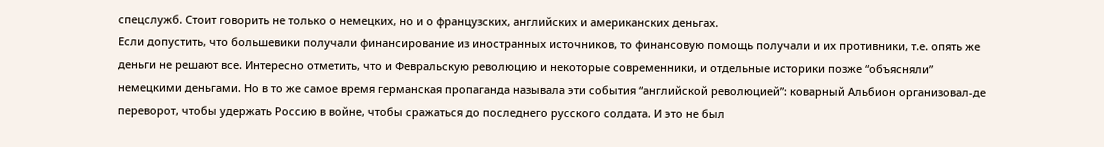спецслужб. Стоит говорить не только о немецких, но и о французских, английских и американских деньгах.
Если допустить, что большевики получали финансирование из иностранных источников, то финансовую помощь получали и их противники, т.е. опять же деньги не решают все. Интересно отметить, что и Февральскую революцию и некоторые современники, и отдельные историки позже “объясняли” немецкими деньгами. Но в то же самое время германская пропаганда называла эти события “английской революцией”: коварный Альбион организовал-де переворот, чтобы удержать Россию в войне, чтобы сражаться до последнего русского солдата. И это не был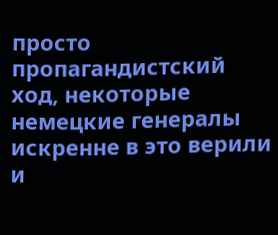просто пропагандистский ход, некоторые немецкие генералы искренне в это верили и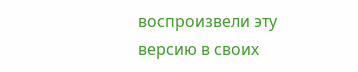воспроизвели эту версию в своих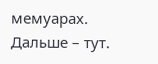мемуарах.
Дальше – тут.